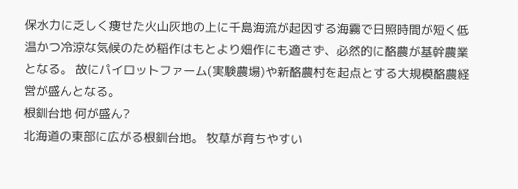保水力に乏しく痩せた火山灰地の上に千島海流が起因する海霧で日照時間が短く低温かつ冷涼な気候のため稲作はもとより畑作にも適さず、必然的に酪農が基幹農業となる。 故にパイロットファーム(実験農場)や新酪農村を起点とする大規模酪農経営が盛んとなる。
根釧台地 何が盛ん?
北海道の東部に広がる根釧台地。 牧草が育ちやすい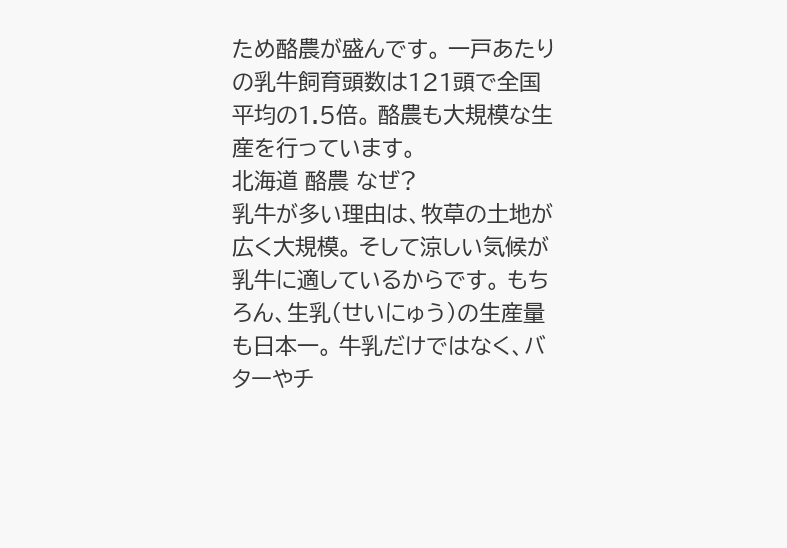ため酪農が盛んです。 一戸あたりの乳牛飼育頭数は121頭で全国平均の1.5倍。 酪農も大規模な生産を行っています。
北海道 酪農 なぜ?
乳牛が多い理由は、牧草の土地が広く大規模。 そして涼しい気候が乳牛に適しているからです。 もちろん、生乳(せいにゅう)の生産量も日本一。 牛乳だけではなく、バターやチ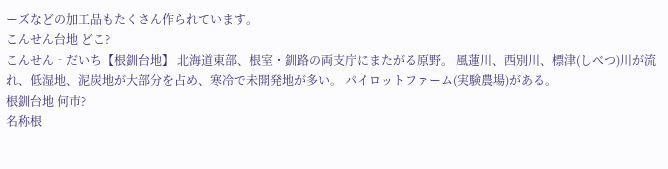ーズなどの加工品もたくさん作られています。
こんせん台地 どこ?
こんせん‐だいち【根釧台地】 北海道東部、根室・釧路の両支庁にまたがる原野。 風蓮川、西別川、標津(しべつ)川が流れ、低湿地、泥炭地が大部分を占め、寒冷で未開発地が多い。 パイロットファーム(実験農場)がある。
根釧台地 何市?
名称根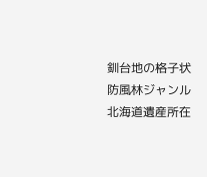釧台地の格子状防風林ジャンル北海道遺産所在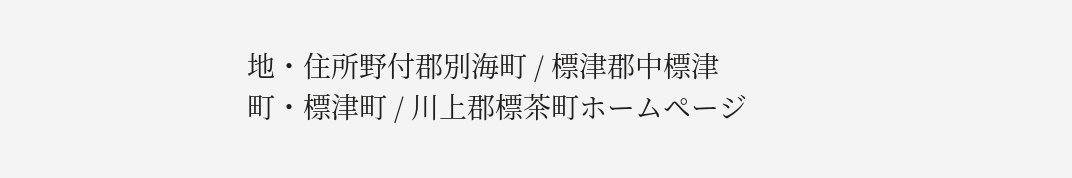地・住所野付郡別海町 / 標津郡中標津町・標津町 / 川上郡標茶町ホームページ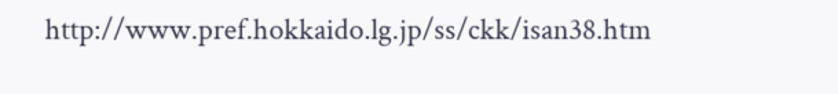http://www.pref.hokkaido.lg.jp/ss/ckk/isan38.htm